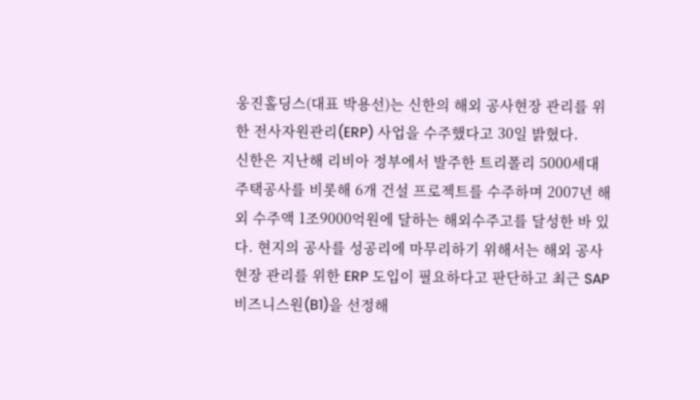웅진홀딩스(대표 박용선)는 신한의 해외 공사현장 관리를 위한 전사자원관리(ERP) 사업을 수주했다고 30일 밝혔다.
신한은 지난해 리비아 정부에서 발주한 트리폴리 5000세대 주택공사를 비롯해 6개 건설 프로젝트를 수주하며 2007년 해외 수주액 1조9000억원에 달하는 해외수주고를 달성한 바 있다. 현지의 공사를 성공리에 마무리하기 위해서는 해외 공사현장 관리를 위한 ERP 도입이 필요하다고 판단하고 최근 SAP 비즈니스원(B1)을 선정해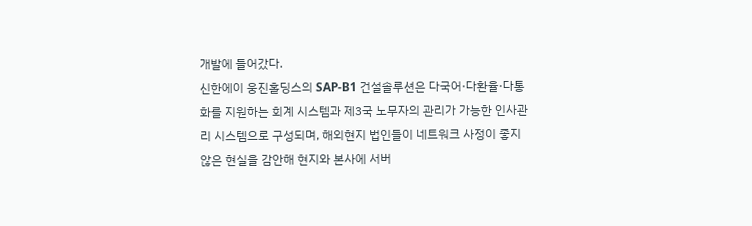개발에 들어갔다.
신한에이 웅진홀딩스의 SAP-B1 건설솔루션은 다국어·다환율·다통화를 지원하는 회계 시스템과 제3국 노무자의 관리가 가능한 인사관리 시스템으로 구성되며, 해외현지 법인들이 네트워크 사정이 좋지 않은 현실을 감안해 현지와 본사에 서버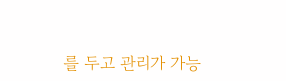를 두고 관리가 가능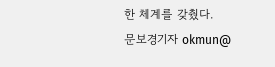한 체계를 갖췄다.
문보경기자 okmun@